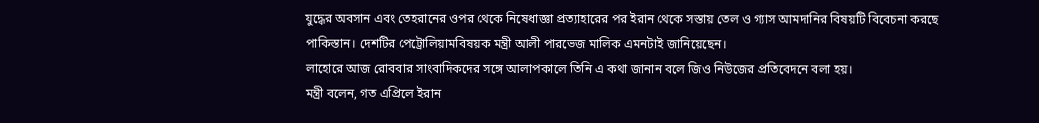যুদ্ধের অবসান এবং তেহরানের ওপর থেকে নিষেধাজ্ঞা প্রত্যাহারের পর ইরান থেকে সস্তায় তেল ও গ্যাস আমদানির বিষয়টি বিবেচনা করছে পাকিস্তান। দেশটির পেট্রোলিয়ামবিষয়ক মন্ত্রী আলী পারভেজ মালিক এমনটাই জানিয়েছেন।
লাহোরে আজ রোববার সাংবাদিকদের সঙ্গে আলাপকালে তিনি এ কথা জানান বলে জিও নিউজের প্রতিবেদনে বলা হয়।
মন্ত্রী বলেন, গত এপ্রিলে ইরান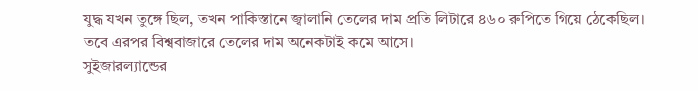যুদ্ধ যখন তুঙ্গে ছিল, তখন পাকিস্তানে জ্বালানি তেলের দাম প্রতি লিটারে ৪৬০ রুপিতে গিয়ে ঠেকেছিল। তবে এরপর বিশ্ববাজারে তেলের দাম অনেকটাই কমে আসে।
সুইজারল্যান্ডের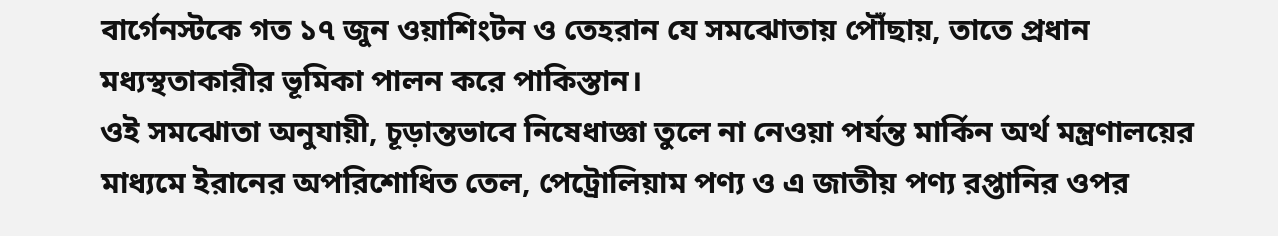বার্গেনস্টকে গত ১৭ জুন ওয়াশিংটন ও তেহরান যে সমঝোতায় পৌঁছায়, তাতে প্রধান মধ্যস্থতাকারীর ভূমিকা পালন করে পাকিস্তান।
ওই সমঝোতা অনুযায়ী, চূড়ান্তভাবে নিষেধাজ্ঞা তুলে না নেওয়া পর্যন্ত মার্কিন অর্থ মন্ত্রণালয়ের মাধ্যমে ইরানের অপরিশোধিত তেল, পেট্রোলিয়াম পণ্য ও এ জাতীয় পণ্য রপ্তানির ওপর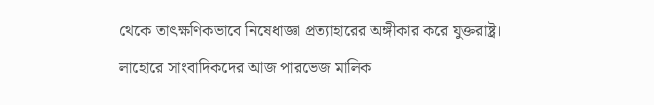থেকে তাৎক্ষণিকভাবে নিষেধাজ্ঞা প্রত্যাহারের অঙ্গীকার করে যুক্তরাষ্ট্র।
লাহোরে সাংবাদিকদের আজ পারভেজ মালিক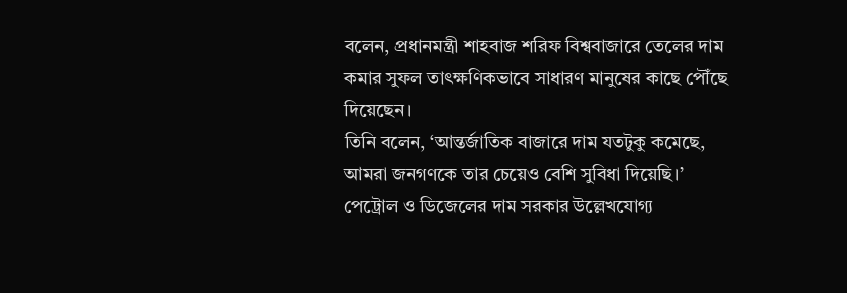বলেন, প্রধানমন্ত্রী শাহবাজ শরিফ বিশ্ববাজারে তেলের দাম কমার সুফল তাৎক্ষণিকভাবে সাধারণ মানুষের কাছে পৌঁছে দিয়েছেন।
তিনি বলেন, ‘আন্তর্জাতিক বাজারে দাম যতটুকু কমেছে, আমরা জনগণকে তার চেয়েও বেশি সুবিধা দিয়েছি।’
পেট্রোল ও ডিজেলের দাম সরকার উল্লেখযোগ্য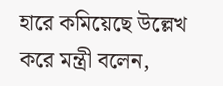হারে কমিয়েছে উল্লেখ করে মন্ত্রী বলেন,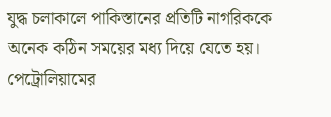যুদ্ধ চলাকালে পাকিস্তানের প্রতিটি নাগরিককে অনেক কঠিন সময়ের মধ্য দিয়ে যেতে হয়। পেট্রোলিয়ামের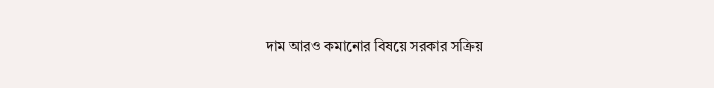দাম আরও কমানোর বিষয়ে সরকার সক্রিয়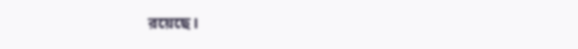রয়েছে।